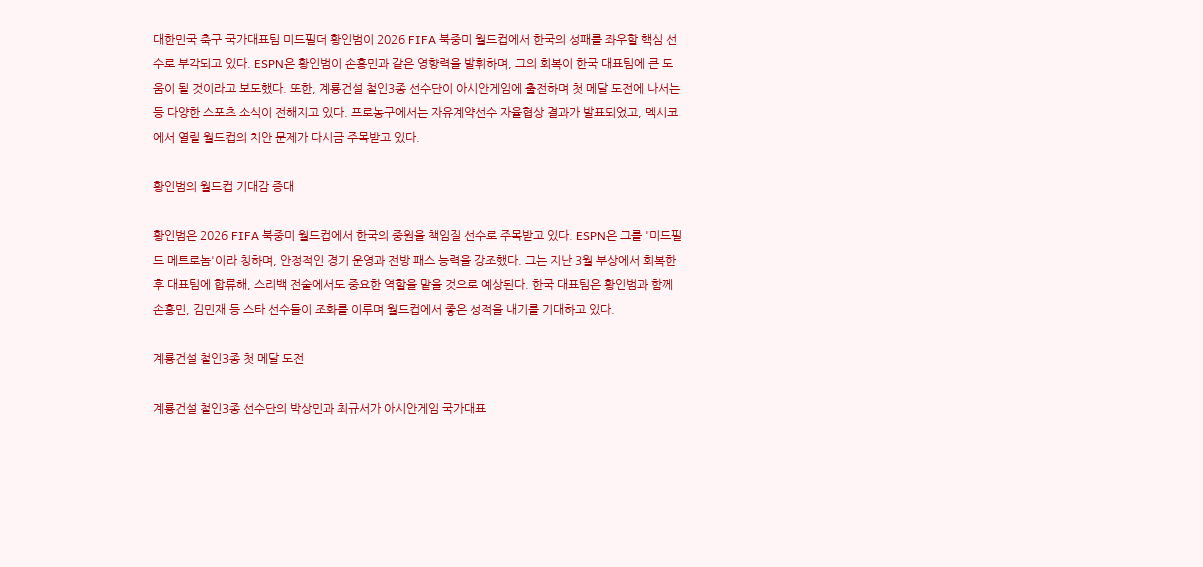대한민국 축구 국가대표팀 미드필더 황인범이 2026 FIFA 북중미 월드컵에서 한국의 성패를 좌우할 핵심 선수로 부각되고 있다. ESPN은 황인범이 손흥민과 같은 영향력을 발휘하며, 그의 회복이 한국 대표팀에 큰 도움이 될 것이라고 보도했다. 또한, 계룡건설 철인3종 선수단이 아시안게임에 출전하며 첫 메달 도전에 나서는 등 다양한 스포츠 소식이 전해지고 있다. 프로농구에서는 자유계약선수 자율협상 결과가 발표되었고, 멕시코에서 열릴 월드컵의 치안 문제가 다시금 주목받고 있다.

황인범의 월드컵 기대감 증대

황인범은 2026 FIFA 북중미 월드컵에서 한국의 중원을 책임질 선수로 주목받고 있다. ESPN은 그를 '미드필드 메트로놈'이라 칭하며, 안정적인 경기 운영과 전방 패스 능력을 강조했다. 그는 지난 3월 부상에서 회복한 후 대표팀에 합류해, 스리백 전술에서도 중요한 역할을 맡을 것으로 예상된다. 한국 대표팀은 황인범과 함께 손흥민, 김민재 등 스타 선수들이 조화를 이루며 월드컵에서 좋은 성적을 내기를 기대하고 있다.

계룡건설 철인3종 첫 메달 도전

계룡건설 철인3종 선수단의 박상민과 최규서가 아시안게임 국가대표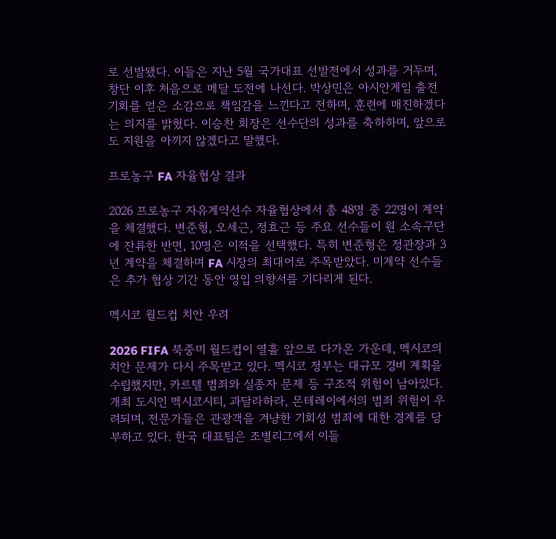로 선발됐다. 이들은 지난 5월 국가대표 선발전에서 성과를 거두며, 창단 이후 처음으로 메달 도전에 나선다. 박상민은 아시안게임 출전 기회를 얻은 소감으로 책임감을 느낀다고 전하며, 훈련에 매진하겠다는 의지를 밝혔다. 이승찬 회장은 선수단의 성과를 축하하며, 앞으로도 지원을 아끼지 않겠다고 말했다.

프로농구 FA 자율협상 결과

2026 프로농구 자유계약선수 자율협상에서 총 48명 중 22명이 계약을 체결했다. 변준형, 오세근, 정효근 등 주요 선수들이 원 소속구단에 잔류한 반면, 10명은 이적을 선택했다. 특히 변준형은 정관장과 3년 계약을 체결하며 FA 시장의 최대어로 주목받았다. 미계약 선수들은 추가 협상 기간 동안 영입 의향서를 기다리게 된다.

멕시코 월드컵 치안 우려

2026 FIFA 북중미 월드컵이 열흘 앞으로 다가온 가운데, 멕시코의 치안 문제가 다시 주목받고 있다. 멕시코 정부는 대규모 경비 계획을 수립했지만, 카르텔 범죄와 실종자 문제 등 구조적 위험이 남아있다. 개최 도시인 멕시코시티, 과달라하라, 몬테레이에서의 범죄 위험이 우려되며, 전문가들은 관광객을 겨냥한 기회성 범죄에 대한 경계를 당부하고 있다. 한국 대표팀은 조별리그에서 이들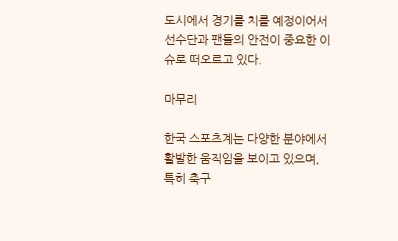도시에서 경기를 치를 예정이어서 선수단과 팬들의 안전이 중요한 이슈로 떠오르고 있다.

마무리

한국 스포츠계는 다양한 분야에서 활발한 움직임을 보이고 있으며, 특히 축구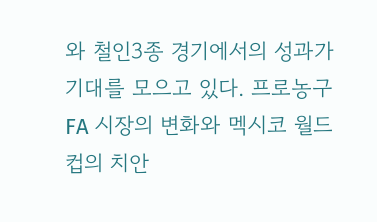와 철인3종 경기에서의 성과가 기대를 모으고 있다. 프로농구 FA 시장의 변화와 멕시코 월드컵의 치안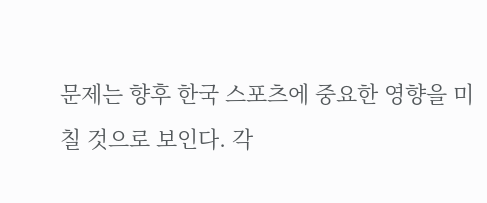문제는 향후 한국 스포츠에 중요한 영향을 미칠 것으로 보인다. 각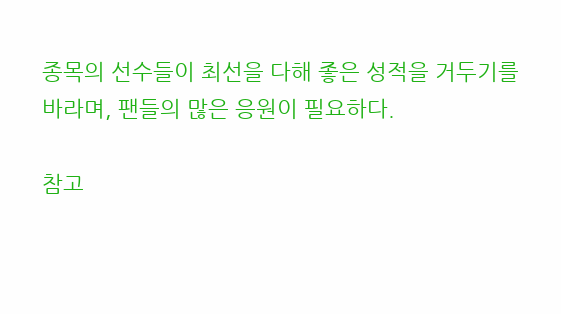종목의 선수들이 최선을 다해 좋은 성적을 거두기를 바라며, 팬들의 많은 응원이 필요하다.

참고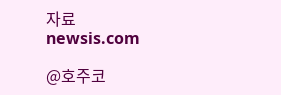자료
newsis.com

@호주코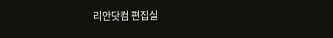리안닷컴 편집실